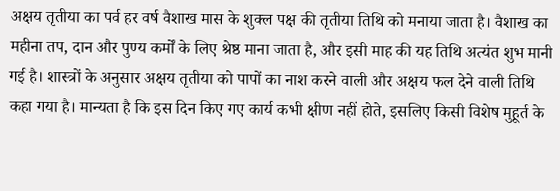अक्षय तृतीया का पर्व हर वर्ष वैशाख मास के शुक्ल पक्ष की तृतीया तिथि को मनाया जाता है। वैशाख का महीना तप, दान और पुण्य कर्मों के लिए श्रेष्ठ माना जाता है, और इसी माह की यह तिथि अत्यंत शुभ मानी गई है। शास्त्रों के अनुसार अक्षय तृतीया को पापों का नाश करने वाली और अक्षय फल देने वाली तिथि कहा गया है। मान्यता है कि इस दिन किए गए कार्य कभी क्षीण नहीं होते, इसलिए किसी विशेष मुहूर्त के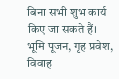बिना सभी शुभ कार्य किए जा सकते हैं। भूमि पूजन, गृह प्रवेश, विवाह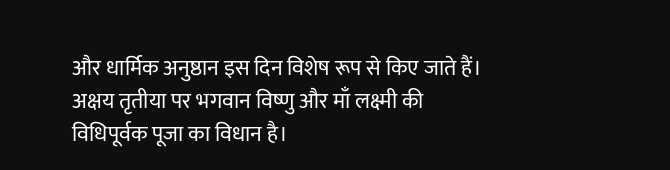और धार्मिक अनुष्ठान इस दिन विशेष रूप से किए जाते हैं। अक्षय तृतीया पर भगवान विष्णु और माँ लक्ष्मी की विधिपूर्वक पूजा का विधान है।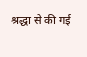श्रद्धा से की गई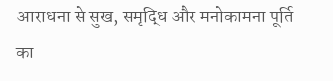आराधना से सुख, समृद्धि और मनोकामना पूर्ति का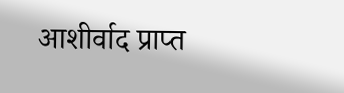आशीर्वाद प्राप्त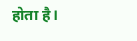होता है।